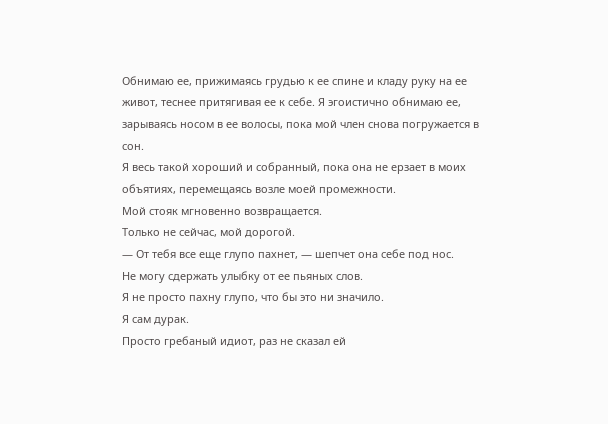Обнимаю ее, прижимаясь грудью к ее спине и кладу руку на ее живот, теснее притягивая ее к себе. Я эгоистично обнимаю ее, зарываясь носом в ее волосы, пока мой член снова погружается в сон.
Я весь такой хороший и собранный, пока она не ерзает в моих объятиях, перемещаясь возле моей промежности.
Мой стояк мгновенно возвращается.
Только не сейчас, мой дорогой.
— От тебя все еще глупо пахнет, — шепчет она себе под нос.
Не могу сдержать улыбку от ее пьяных слов.
Я не просто пахну глупо, что бы это ни значило.
Я сам дурак.
Просто гребаный идиот, раз не сказал ей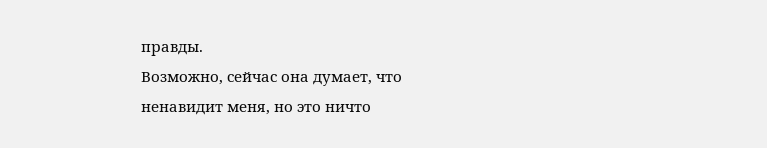правды.
Возможно, сейчас она думает, что ненавидит меня, но это ничто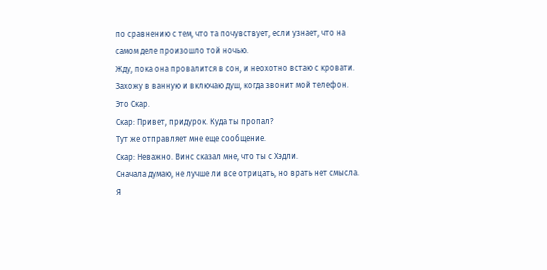по сравнению с тем, что та почувствует, если узнает, что на самом деле произошло той ночью.
Жду, пока она провалится в сон, и неохотно встаю с кровати. Захожу в ванную и включаю душ, когда звонит мой телефон.
Это Скар.
Скар: Привет, придурок. Куда ты пропал?
Тут же отправляет мне еще сообщение.
Скар: Неважно. Винс сказал мне, что ты с Хэдли.
Сначала думаю, не лучше ли все отрицать, но врать нет смысла.
Я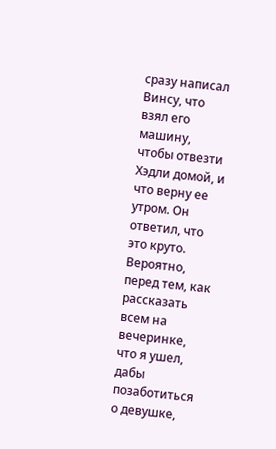сразу написал Винсу, что взял его машину, чтобы отвезти Хэдли домой, и что верну ее утром. Он ответил, что это круто. Вероятно, перед тем, как рассказать всем на вечеринке, что я ушел, дабы позаботиться о девушке,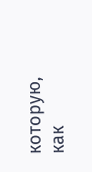которую, как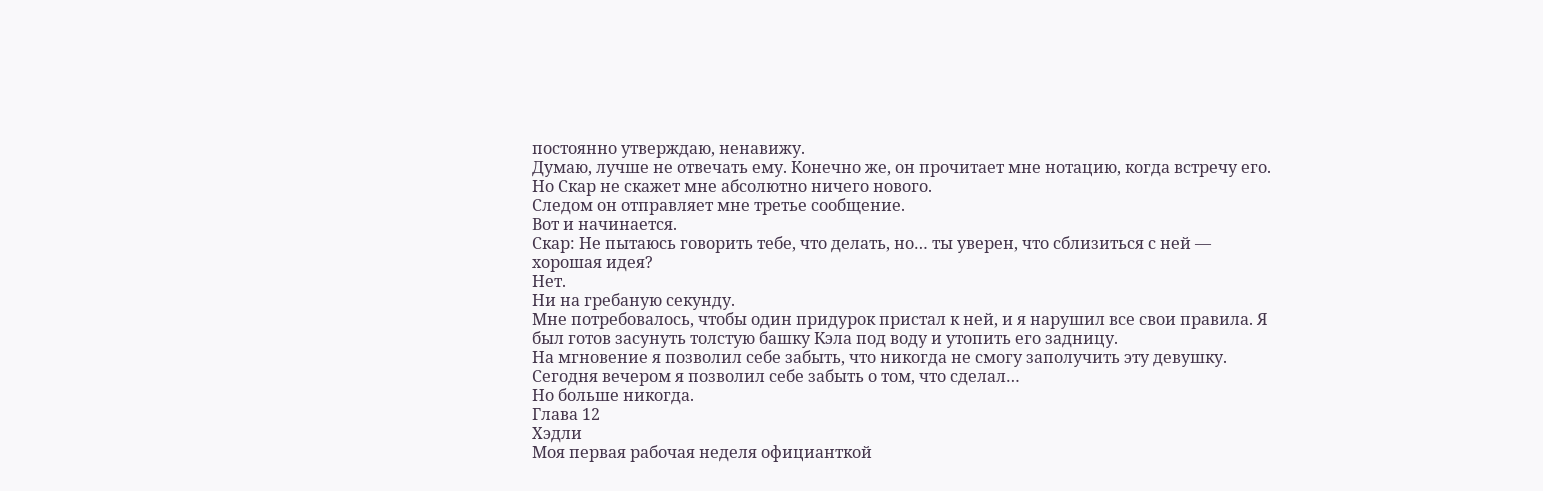постоянно утверждаю, ненавижу.
Думаю, лучше не отвечать ему. Конечно же, он прочитает мне нотацию, когда встречу его. Но Скар не скажет мне абсолютно ничего нового.
Следом он отправляет мне третье сообщение.
Вот и начинается.
Скар: Не пытаюсь говорить тебе, что делать, но… ты уверен, что сблизиться с ней — хорошая идея?
Нет.
Ни на гребаную секунду.
Мне потребовалось, чтобы один придурок пристал к ней, и я нарушил все свои правила. Я был готов засунуть толстую башку Кэла под воду и утопить его задницу.
На мгновение я позволил себе забыть, что никогда не смогу заполучить эту девушку.
Сегодня вечером я позволил себе забыть о том, что сделал…
Но больше никогда.
Глава 12
Хэдли
Моя первая рабочая неделя официанткой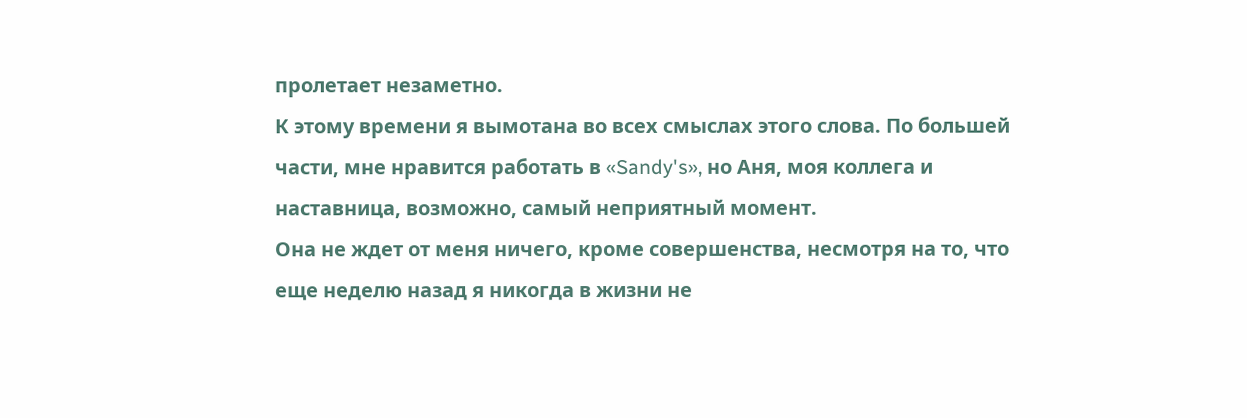пролетает незаметно.
К этому времени я вымотана во всех смыслах этого слова. По большей части, мне нравится работать в «Sandy's», но Аня, моя коллега и наставница, возможно, самый неприятный момент.
Она не ждет от меня ничего, кроме совершенства, несмотря на то, что еще неделю назад я никогда в жизни не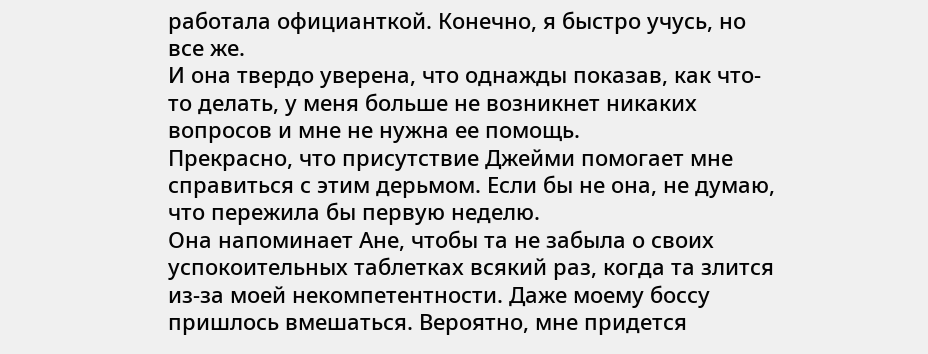работала официанткой. Конечно, я быстро учусь, но все же.
И она твердо уверена, что однажды показав, как что-то делать, у меня больше не возникнет никаких вопросов и мне не нужна ее помощь.
Прекрасно, что присутствие Джейми помогает мне справиться с этим дерьмом. Если бы не она, не думаю, что пережила бы первую неделю.
Она напоминает Ане, чтобы та не забыла о своих успокоительных таблетках всякий раз, когда та злится из-за моей некомпетентности. Даже моему боссу пришлось вмешаться. Вероятно, мне придется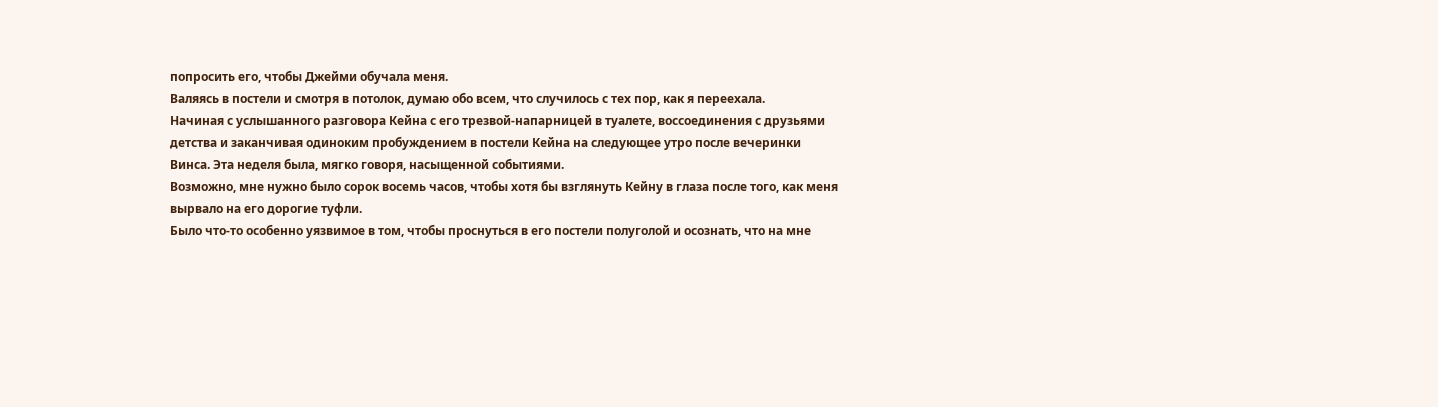попросить его, чтобы Джейми обучала меня.
Валяясь в постели и смотря в потолок, думаю обо всем, что случилось с тех пор, как я переехала.
Начиная с услышанного разговора Кейна с его трезвой-напарницей в туалете, воссоединения с друзьями детства и заканчивая одиноким пробуждением в постели Кейна на следующее утро после вечеринки Винса. Эта неделя была, мягко говоря, насыщенной событиями.
Возможно, мне нужно было сорок восемь часов, чтобы хотя бы взглянуть Кейну в глаза после того, как меня вырвало на его дорогие туфли.
Было что-то особенно уязвимое в том, чтобы проснуться в его постели полуголой и осознать, что на мне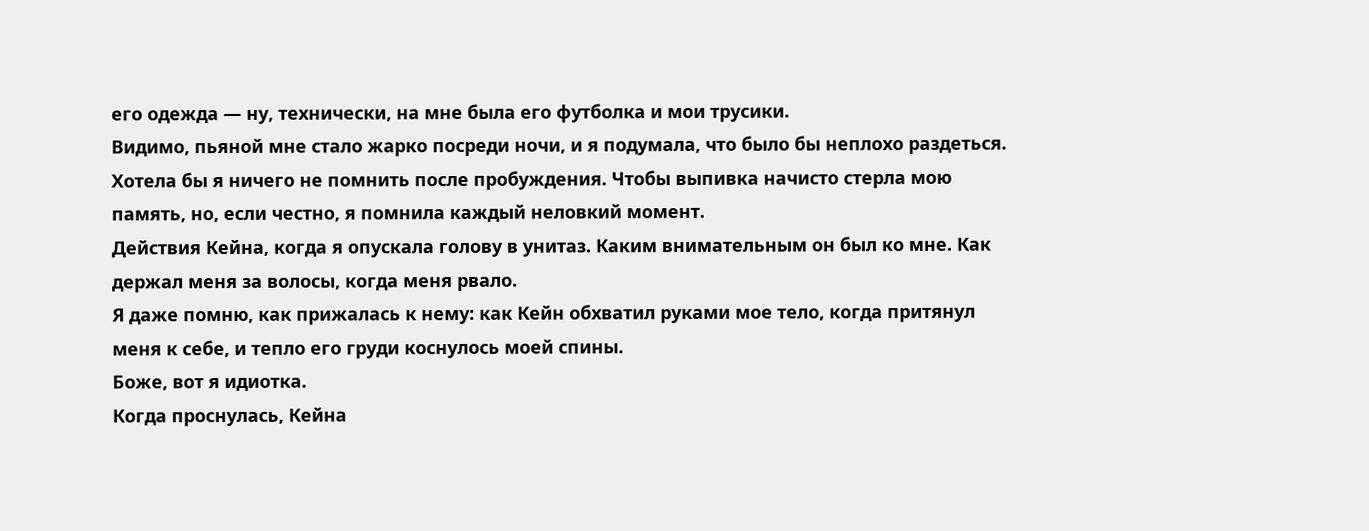его одежда — ну, технически, на мне была его футболка и мои трусики.
Видимо, пьяной мне стало жарко посреди ночи, и я подумала, что было бы неплохо раздеться.
Хотела бы я ничего не помнить после пробуждения. Чтобы выпивка начисто стерла мою память, но, если честно, я помнила каждый неловкий момент.
Действия Кейна, когда я опускала голову в унитаз. Каким внимательным он был ко мне. Как держал меня за волосы, когда меня рвало.
Я даже помню, как прижалась к нему: как Кейн обхватил руками мое тело, когда притянул меня к себе, и тепло его груди коснулось моей спины.
Боже, вот я идиотка.
Когда проснулась, Кейна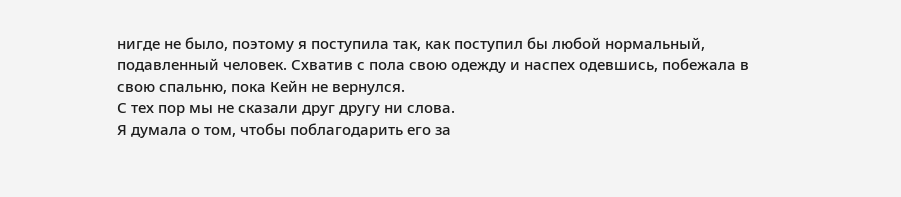нигде не было, поэтому я поступила так, как поступил бы любой нормальный, подавленный человек. Схватив с пола свою одежду и наспех одевшись, побежала в свою спальню, пока Кейн не вернулся.
С тех пор мы не сказали друг другу ни слова.
Я думала о том, чтобы поблагодарить его за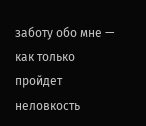заботу обо мне — как только пройдет неловкость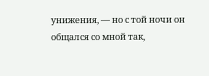унижения, — но с той ночи он общался со мной так,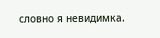словно я невидимка.